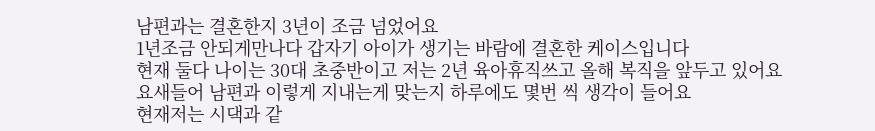남편과는 결혼한지 3년이 조금 넘었어요
1년조금 안되게만나다 갑자기 아이가 생기는 바람에 결혼한 케이스입니다
현재 둘다 나이는 30대 초중반이고 저는 2년 육아휴직쓰고 올해 복직을 앞두고 있어요
요새들어 남편과 이렇게 지내는게 맞는지 하루에도 몇번 씩 생각이 들어요
현재저는 시댁과 같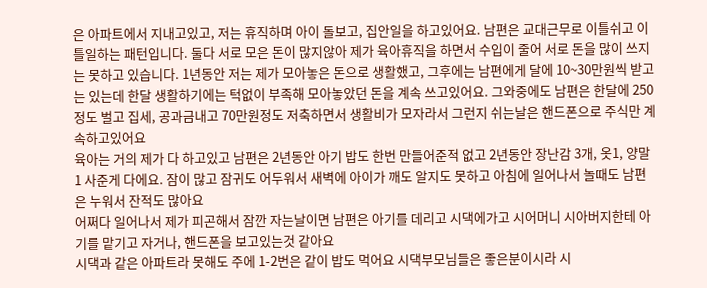은 아파트에서 지내고있고, 저는 휴직하며 아이 돌보고, 집안일을 하고있어요. 남편은 교대근무로 이틀쉬고 이틀일하는 패턴입니다. 둘다 서로 모은 돈이 많지않아 제가 육아휴직을 하면서 수입이 줄어 서로 돈을 많이 쓰지는 못하고 있습니다. 1년동안 저는 제가 모아놓은 돈으로 생활했고, 그후에는 남편에게 달에 10~30만원씩 받고는 있는데 한달 생활하기에는 턱없이 부족해 모아놓았던 돈을 계속 쓰고있어요. 그와중에도 남편은 한달에 250정도 벌고 집세, 공과금내고 70만원정도 저축하면서 생활비가 모자라서 그런지 쉬는날은 핸드폰으로 주식만 계속하고있어요
육아는 거의 제가 다 하고있고 남편은 2년동안 아기 밥도 한번 만들어준적 없고 2년동안 장난감 3개, 옷1, 양말1 사준게 다에요. 잠이 많고 잠귀도 어두워서 새벽에 아이가 깨도 알지도 못하고 아침에 일어나서 놀때도 남편은 누워서 잔적도 많아요
어쩌다 일어나서 제가 피곤해서 잠깐 자는날이면 남편은 아기를 데리고 시댁에가고 시어머니 시아버지한테 아기를 맡기고 자거나, 핸드폰을 보고있는것 같아요
시댁과 같은 아파트라 못해도 주에 1-2번은 같이 밥도 먹어요 시댁부모님들은 좋은분이시라 시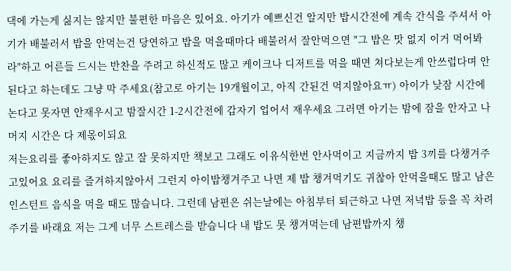댁에 가는게 싫지는 않지만 불편한 마음은 있어요. 아기가 예쁘신건 알지만 밥시간전에 계속 간식을 주셔서 아기가 배불러서 밥을 안먹는건 당연하고 밥을 먹을때마다 배불러서 잘안먹으면 "그 밥은 맛 없지 이거 먹어봐라"하고 어른들 드시는 반찬을 주려고 하신적도 많고 케이크나 디저트를 먹을 때면 쳐다보는게 안쓰럽다며 안 된다고 하는데도 그냥 막 주세요(참고로 아기는 19개월이고, 아직 간된건 먹지않아요ㅠ) 아이가 낮잠 시간에 논다고 못자면 안재우시고 밤잘시간 1-2시간전에 갑자기 업어서 재우세요 그러면 아기는 밤에 잠을 안자고 나머지 시간은 다 제몫이되요
저는요리를 좋아하지도 않고 잘 못하지만 책보고 그래도 이유식한번 안사먹이고 지금까지 밥 3끼를 다챙겨주고있어요 요리를 즐겨하지않아서 그런지 아이밥챙겨주고 나면 제 밥 챙겨먹기도 귀찮아 안먹을때도 많고 남은 인스턴트 음식을 먹을 때도 많습니다. 그런데 남편은 쉬는날에는 아침부터 퇴근하고 나면 저녁밥 등을 꼭 차려주기를 바래요 저는 그게 너무 스트레스를 받습니다 내 밥도 못 챙겨먹는데 남편밥까지 챙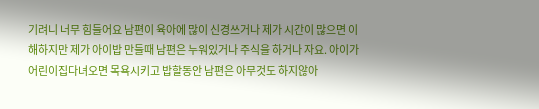기려니 너무 힘들어요 남편이 육아에 많이 신경쓰거나 제가 시간이 많으면 이해하지만 제가 아이밥 만들때 남편은 누워있거나 주식을 하거나 자요. 아이가 어린이집다녀오면 목욕시키고 밥할동안 남편은 아무것도 하지않아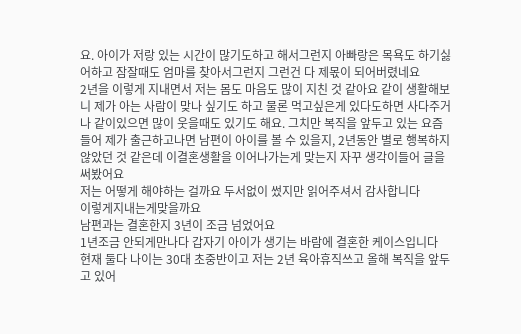요. 아이가 저랑 있는 시간이 많기도하고 해서그런지 아빠랑은 목욕도 하기싫어하고 잠잘때도 엄마를 찾아서그런지 그런건 다 제몫이 되어버렸네요
2년을 이렇게 지내면서 저는 몸도 마음도 많이 지친 것 같아요 같이 생활해보니 제가 아는 사람이 맞나 싶기도 하고 물론 먹고싶은게 있다도하면 사다주거나 같이있으면 많이 웃을때도 있기도 해요. 그치만 복직을 앞두고 있는 요즘들어 제가 출근하고나면 남편이 아이를 볼 수 있을지, 2년동안 별로 행복하지 않았던 것 같은데 이결혼생활을 이어나가는게 맞는지 자꾸 생각이들어 글을 써봤어요
저는 어떻게 해야하는 걸까요 두서없이 썼지만 읽어주셔서 감사합니다
이렇게지내는게맞을까요
남편과는 결혼한지 3년이 조금 넘었어요
1년조금 안되게만나다 갑자기 아이가 생기는 바람에 결혼한 케이스입니다
현재 둘다 나이는 30대 초중반이고 저는 2년 육아휴직쓰고 올해 복직을 앞두고 있어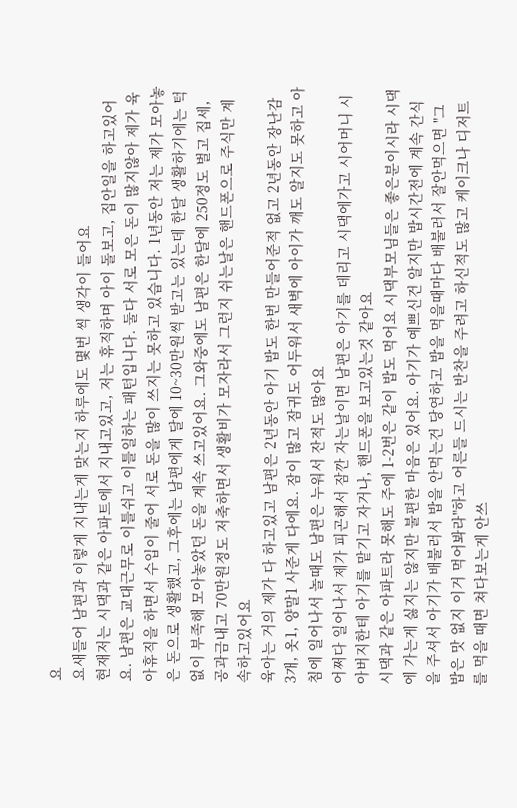요
요새들어 남편과 이렇게 지내는게 맞는지 하루에도 몇번 씩 생각이 들어요
현재저는 시댁과 같은 아파트에서 지내고있고, 저는 휴직하며 아이 돌보고, 집안일을 하고있어요. 남편은 교대근무로 이틀쉬고 이틀일하는 패턴입니다. 둘다 서로 모은 돈이 많지않아 제가 육아휴직을 하면서 수입이 줄어 서로 돈을 많이 쓰지는 못하고 있습니다. 1년동안 저는 제가 모아놓은 돈으로 생활했고, 그후에는 남편에게 달에 10~30만원씩 받고는 있는데 한달 생활하기에는 턱없이 부족해 모아놓았던 돈을 계속 쓰고있어요. 그와중에도 남편은 한달에 250정도 벌고 집세, 공과금내고 70만원정도 저축하면서 생활비가 모자라서 그런지 쉬는날은 핸드폰으로 주식만 계속하고있어요
육아는 거의 제가 다 하고있고 남편은 2년동안 아기 밥도 한번 만들어준적 없고 2년동안 장난감 3개, 옷1, 양말1 사준게 다에요. 잠이 많고 잠귀도 어두워서 새벽에 아이가 깨도 알지도 못하고 아침에 일어나서 놀때도 남편은 누워서 잔적도 많아요
어쩌다 일어나서 제가 피곤해서 잠깐 자는날이면 남편은 아기를 데리고 시댁에가고 시어머니 시아버지한테 아기를 맡기고 자거나, 핸드폰을 보고있는것 같아요
시댁과 같은 아파트라 못해도 주에 1-2번은 같이 밥도 먹어요 시댁부모님들은 좋은분이시라 시댁에 가는게 싫지는 않지만 불편한 마음은 있어요. 아기가 예쁘신건 알지만 밥시간전에 계속 간식을 주셔서 아기가 배불러서 밥을 안먹는건 당연하고 밥을 먹을때마다 배불러서 잘안먹으면 "그 밥은 맛 없지 이거 먹어봐라"하고 어른들 드시는 반찬을 주려고 하신적도 많고 케이크나 디저트를 먹을 때면 쳐다보는게 안쓰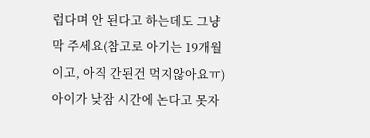럽다며 안 된다고 하는데도 그냥 막 주세요(참고로 아기는 19개월이고, 아직 간된건 먹지않아요ㅠ) 아이가 낮잠 시간에 논다고 못자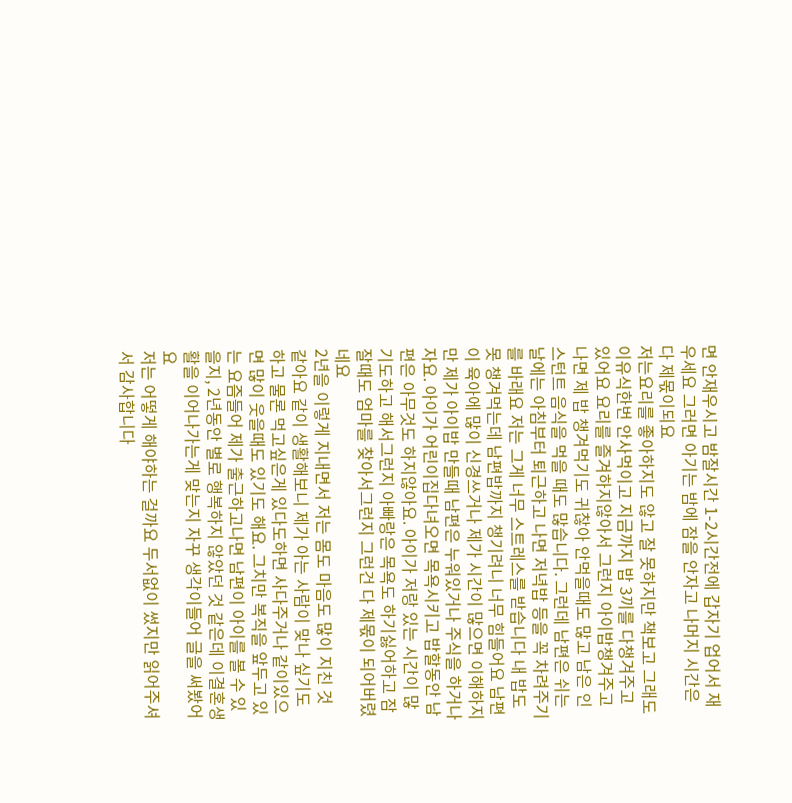면 안재우시고 밤잘시간 1-2시간전에 갑자기 업어서 재우세요 그러면 아기는 밤에 잠을 안자고 나머지 시간은 다 제몫이되요
저는요리를 좋아하지도 않고 잘 못하지만 책보고 그래도 이유식한번 안사먹이고 지금까지 밥 3끼를 다챙겨주고있어요 요리를 즐겨하지않아서 그런지 아이밥챙겨주고 나면 제 밥 챙겨먹기도 귀찮아 안먹을때도 많고 남은 인스턴트 음식을 먹을 때도 많습니다. 그런데 남편은 쉬는날에는 아침부터 퇴근하고 나면 저녁밥 등을 꼭 차려주기를 바래요 저는 그게 너무 스트레스를 받습니다 내 밥도 못 챙겨먹는데 남편밥까지 챙기려니 너무 힘들어요 남편이 육아에 많이 신경쓰거나 제가 시간이 많으면 이해하지만 제가 아이밥 만들때 남편은 누워있거나 주식을 하거나 자요. 아이가 어린이집다녀오면 목욕시키고 밥할동안 남편은 아무것도 하지않아요. 아이가 저랑 있는 시간이 많기도하고 해서그런지 아빠랑은 목욕도 하기싫어하고 잠잘때도 엄마를 찾아서그런지 그런건 다 제몫이 되어버렸네요
2년을 이렇게 지내면서 저는 몸도 마음도 많이 지친 것 같아요 같이 생활해보니 제가 아는 사람이 맞나 싶기도 하고 물론 먹고싶은게 있다도하면 사다주거나 같이있으면 많이 웃을때도 있기도 해요. 그치만 복직을 앞두고 있는 요즘들어 제가 출근하고나면 남편이 아이를 볼 수 있을지, 2년동안 별로 행복하지 않았던 것 같은데 이결혼생활을 이어나가는게 맞는지 자꾸 생각이들어 글을 써봤어요
저는 어떻게 해야하는 걸까요 두서없이 썼지만 읽어주셔서 감사합니다